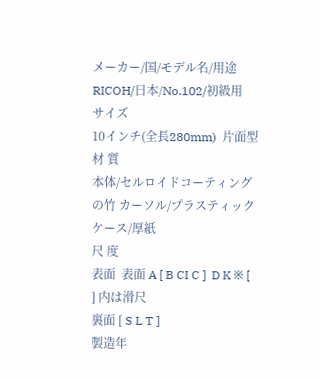メーカー/国/モデル名/用途
RICOH/日本/No.102/初級用
サイズ
10インチ(全長280mm)  片面型
材 質
本体/セルロイドコーティングの竹 カーソル/プラスティック ケース/厚紙
尺 度
表面  表面 A [ B CI C ]  D K ※ [ ] 内は滑尺
裏面 [ S L T ]
製造年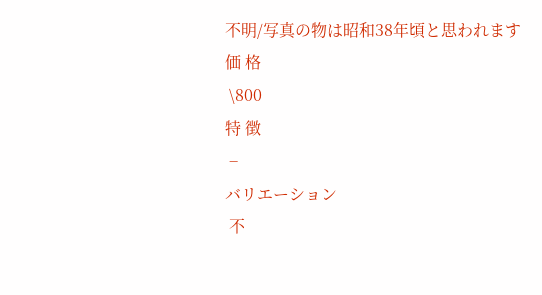不明/写真の物は昭和38年頃と思われます
価 格
 \800
特 徴
 −
バリエーション
 不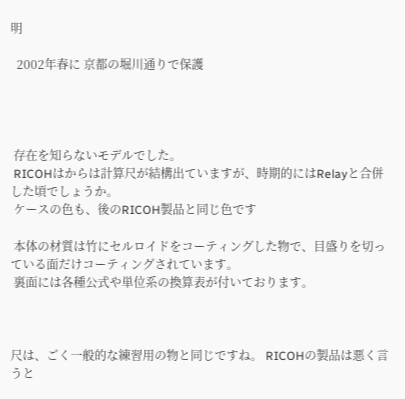明

  2002年春に 京都の堀川通りで保護




 存在を知らないモデルでした。
 RICOHはからは計算尺が結構出ていますが、時期的にはRelayと合併した頃でしょうか。
 ケースの色も、後のRICOH製品と同じ色です

 本体の材質は竹にセルロイドをコーティングした物で、目盛りを切っている面だけコーティングされています。
 裏面には各種公式や単位系の換算表が付いております。



尺は、ごく一般的な練習用の物と同じですね。 RICOHの製品は悪く言うと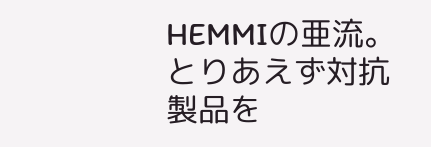HEMMIの亜流。 とりあえず対抗製品を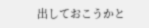出しておこうかと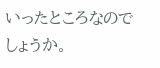いったところなのでしょうか。